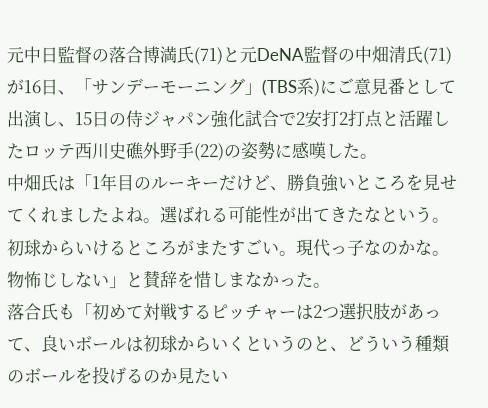元中日監督の落合博満氏(71)と元DeNA監督の中畑清氏(71)が16日、「サンデーモーニング」(TBS系)にご意見番として出演し、15日の侍ジャパン強化試合で2安打2打点と活躍したロッテ西川史礁外野手(22)の姿勢に感嘆した。
中畑氏は「1年目のルーキーだけど、勝負強いところを見せてくれましたよね。選ばれる可能性が出てきたなという。初球からいけるところがまたすごい。現代っ子なのかな。物怖じしない」と賛辞を惜しまなかった。
落合氏も「初めて対戦するピッチャーは2つ選択肢があって、良いボールは初球からいくというのと、どういう種類のボールを投げるのか見たい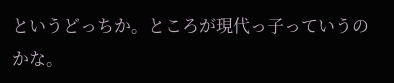というどっちか。ところが現代っ子っていうのかな。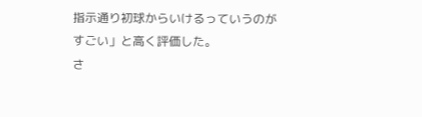指示通り初球からいけるっていうのがすごい」と高く評価した。
さ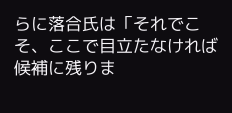らに落合氏は「それでこそ、ここで目立たなければ候補に残りま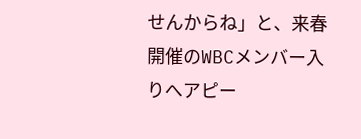せんからね」と、来春開催のWBCメンバー入りへアピー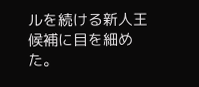ルを続ける新人王候補に目を細めた。